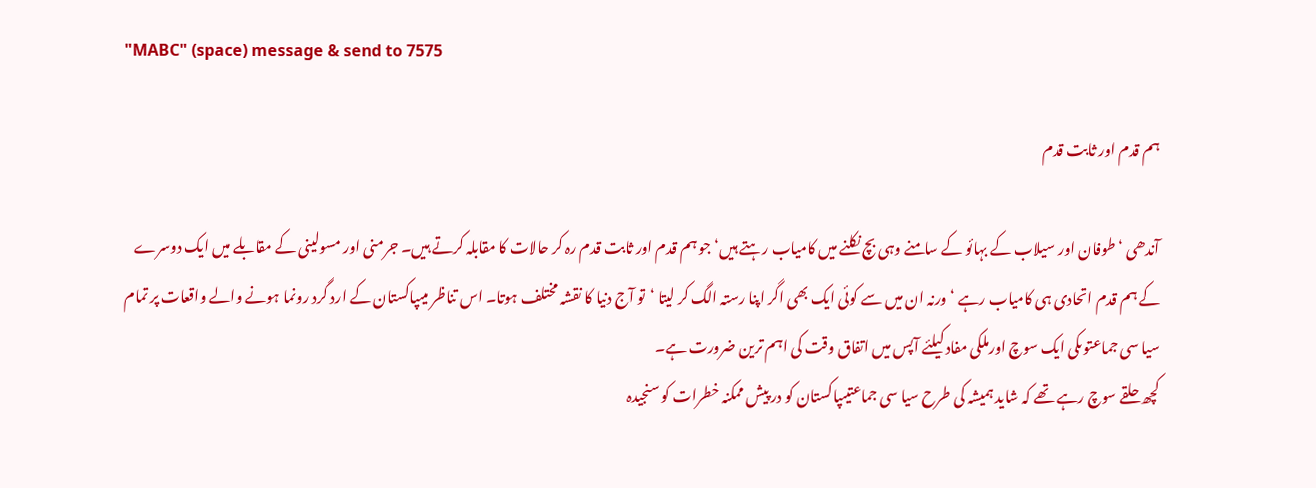"MABC" (space) message & send to 7575

ہم قدم اور ثابت قدم

آندھی ‘طوفان اور سیلاب کے بہائو کے سامنے وہی بچ نکلنے میں کامیاب رہتے ہیں‘ جو ہم قدم اور ثابت قدم رہ کر حالات کا مقابلہ کرتے ہیں۔ جرمنی اور مسولینی کے مقابلے میں ایک دوسرے کے ہم قدم اتحادی ہی کامیاب رہے ‘ورنہ ان میں سے کوئی ایک بھی اگر اپنا رستہ الگ کر لیتا ‘تو آج دنیا کا نقشہ مختلف ہوتا۔ اس تناظر میںپاکستان کے ارد گرد رونما ہونے والے واقعات پر تمام سیا سی جماعتوںکی ایک سوچ اورملکی مفاد کیلئے آپس میں اتفاق وقت کی اہم ترین ضرورت ہے۔
کچھ حلقے سوچ رہے تھے کہ شاید ہمیشہ کی طرح سیا سی جماعتیںپاکستان کو در پیش ممکنہ خطرات کو سنجیدہ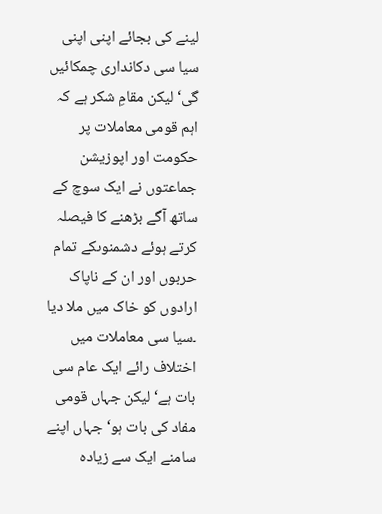لینے کی بجائے اپنی اپنی سیا سی دکانداری چمکائیں گی‘ لیکن مقامِ شکر ہے کہ اہم قومی معاملات پر حکومت اور اپوزیشن جماعتوں نے ایک سوچ کے ساتھ آگے بڑھنے کا فیصلہ کرتے ہوئے دشمنوںکے تمام حربوں اور ان کے ناپاک ارادوں کو خاک میں ملا دیا ۔سیا سی معاملات میں اختلاف رائے ایک عام سی بات ہے‘ لیکن جہاں قومی مفاد کی بات ہو‘ جہاں اپنے سامنے ایک سے زیادہ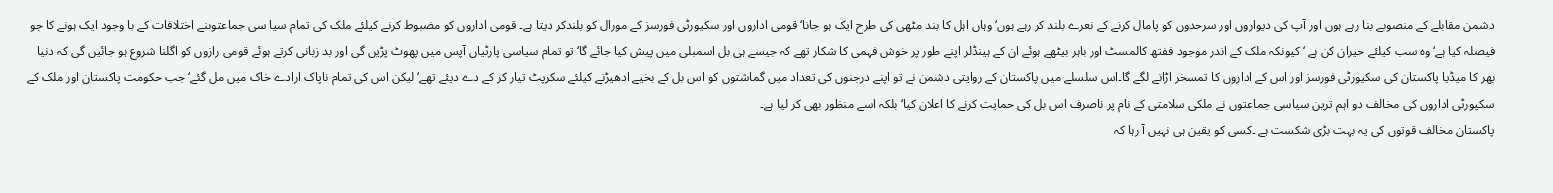دشمن مقابلے کے منصوبے بنا رہے ہوں اور آپ کی دیواروں اور سرحدوں کو پامال کرنے کے نعرے بلند کر رہے ہوں‘ وہاں اہل کا بند مٹھی کی طرح ایک ہو جانا‘ قومی اداروں اور سکیورٹی فورسز کے مورال کو بلندکر دیتا ہے۔ قومی اداروں کو مضبوط کرنے کیلئے ملک کی تمام سیا سی جماعتوںنے اختلافات کے با وجود ایک ہونے کا جو فیصلہ کیا ہے‘ وہ سب کیلئے حیران کن ہے ‘کیونکہ ملک کے اندر موجود ففتھ کالمسٹ اور باہر بیٹھے ہوئے ان کے ہینڈلر اپنے طور پر خوش فہمی کا شکار تھے کہ جیسے ہی بل اسمبلی میں پیش کیا جائے گا‘ تو تمام سیاسی پارٹیاں آپس میں پھوٹ پڑیں گی اور بد زبانی کرتے ہوئے قومی رازوں کو اگلنا شروع ہو جائیں گی کہ دنیا بھر کا میڈیا پاکستان کی سکیورٹی فورسز اور اس کے اداروں کا تمسخر اڑانے لگے گا۔اس سلسلے میں پاکستان کے روایتی دشمن نے تو اپنے درجنوں کی تعداد میں گماشتوں کو اس بل کے بخیے ادھیڑنے کیلئے سکرپٹ تیار کر کے دے دیئے تھے‘ لیکن اس کی تمام ناپاک ارادے خاک میں مل گئے‘ جب حکومت پاکستان اور ملک کے سکیورٹی اداروں کی مخالف دو اہم ترین سیاسی جماعتوں نے ملکی سلامتی کے نام پر ناصرف اس بل کی حمایت کرنے کا اعلان کیا‘ بلکہ اسے منظور بھی کر لیا ہے۔
پاکستان مخالف قوتوں کی یہ بہت بڑی شکست ہے ۔کسی کو یقین ہی نہیں آ رہا کہ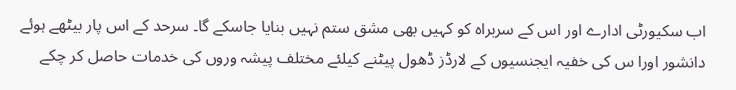اب سکیورٹی ادارے اور اس کے سربراہ کو کہیں بھی مشق ستم نہیں بنایا جاسکے گا۔ سرحد کے اس پار بیٹھے ہوئے دانشور اورا س کی خفیہ ایجنسیوں کے لارڈز ڈھول پیٹنے کیلئے مختلف پیشہ وروں کی خدمات حاصل کر چکے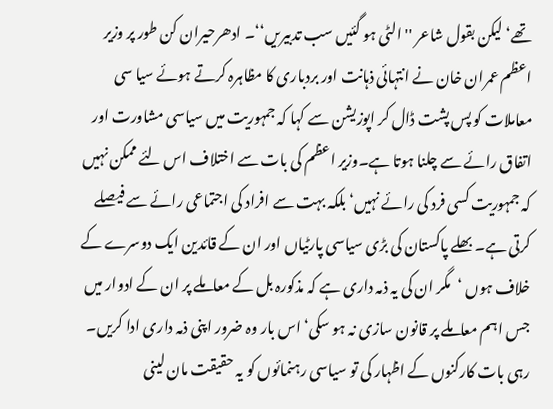تھے‘ لیکن بقول شاعر '' الٹی ہو گئیں سب تدبیریں‘‘۔ ادھرحیران کن طور پر وزیر اعظم عمران خان نے انتہائی ذہانت اور بردباری کا مظاہرہ کرتے ہوئے سیا سی معاملات کو پس پشت ڈال کر اپوزیشن سے کہا کہ جمہوریت میں سیاسی مشاورت اور اتفاق رائے سے چلنا ہوتا ہے۔وزیر اعظم کی بات سے اختلاف اس لئے ممکن نہیں کہ جمہوریت کسی فرد کی رائے نہیں‘ بلکہ بہت سے افراد کی اجتماعی رائے سے فیصلے کرتی ہے۔ بھلے پاکستان کی بڑی سیاسی پارٹیاں اور ان کے قائدین ایک دوسرے کے خلاف ہوں ‘مگر ان کی یہ ذمہ داری ہے کہ مذکورہ بل کے معاملے پر ان کے ادوار میں جس اہم معاملے پر قانون سازی نہ ہو سکی‘ اس بار وہ ضرور اپنی ذمہ داری ادا کریں۔ رہی بات کارکنوں کے اظہار کی تو سیاسی رہنمائوں کو یہ حقیقت مان لینی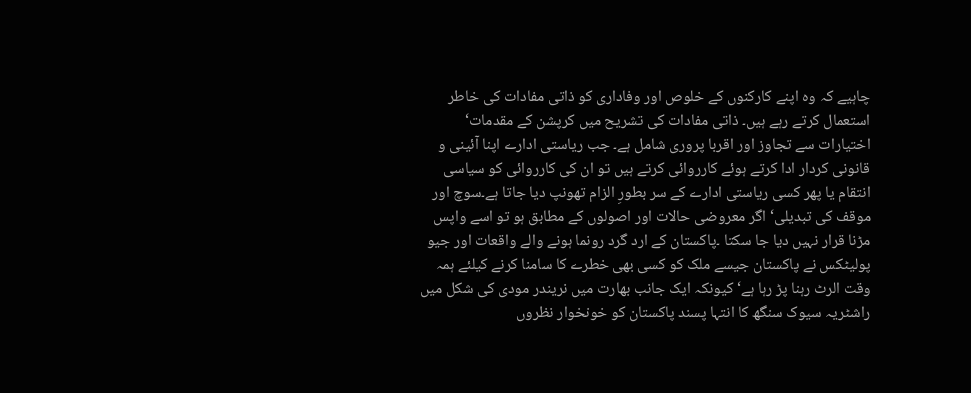چاہیے کہ وہ اپنے کارکنوں کے خلوص اور وفاداری کو ذاتی مفادات کی خاطر استعمال کرتے رہے ہیں۔ ذاتی مفادات کی تشریح میں کرپشن کے مقدمات‘ اختیارات سے تجاوز اور اقربا پروری شامل ہے۔ جب ریاستی ادارے اپنا آئینی و قانونی کردار ادا کرتے ہوئے کارروائی کرتے ہیں تو ان کی کارروائی کو سیاسی انتقام یا پھر کسی ریاستی ادارے کے سر بطورِ الزام تھونپ دیا جاتا ہے۔سوچ اور موقف کی تبدیلی‘ اگر معروضی حالات اور اصولوں کے مطابق ہو تو اسے واپس مڑنا قرار نہیں دیا جا سکتا ۔پاکستان کے ارد گرد رونما ہونے والے واقعات اور جیو پولیٹکس نے پاکستان جیسے ملک کو کسی بھی خطرے کا سامنا کرنے کیلئے ہمہ وقت الرٹ رہنا پڑ رہا ہے‘ کیونکہ ایک جانب بھارت میں نریندر مودی کی شکل میں راشٹریہ سیوک سنگھ کا انتہا پسند پاکستان کو خونخوار نظروں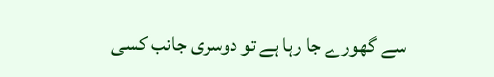سے گھورے جا رہا ہے تو دوسری جانب کسی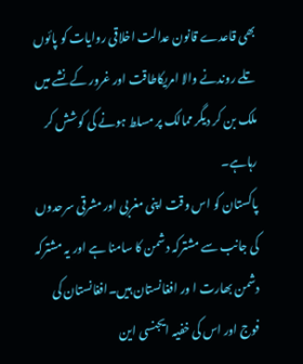بھی قاعدے قانون عدالت اخلاقی روایات کو پائوں تلے روندنے والا امریکاطاقت اور غرور کے نشے میں ملک بن کر دیگر ممالک پر مسلط ہونے کی کوشش کر رہاہے۔
پاکستان کو اس وقت اپنی مغربی اور مشرقی سرحدوں کی جانب سے مشترکہ دشمن کا سامنا ہے اور یہ مشترکہ دشمن بھارت ا ور افغانستان ہیں۔افغانستان کی فوج اور اس کی خفیہ ایجنسی این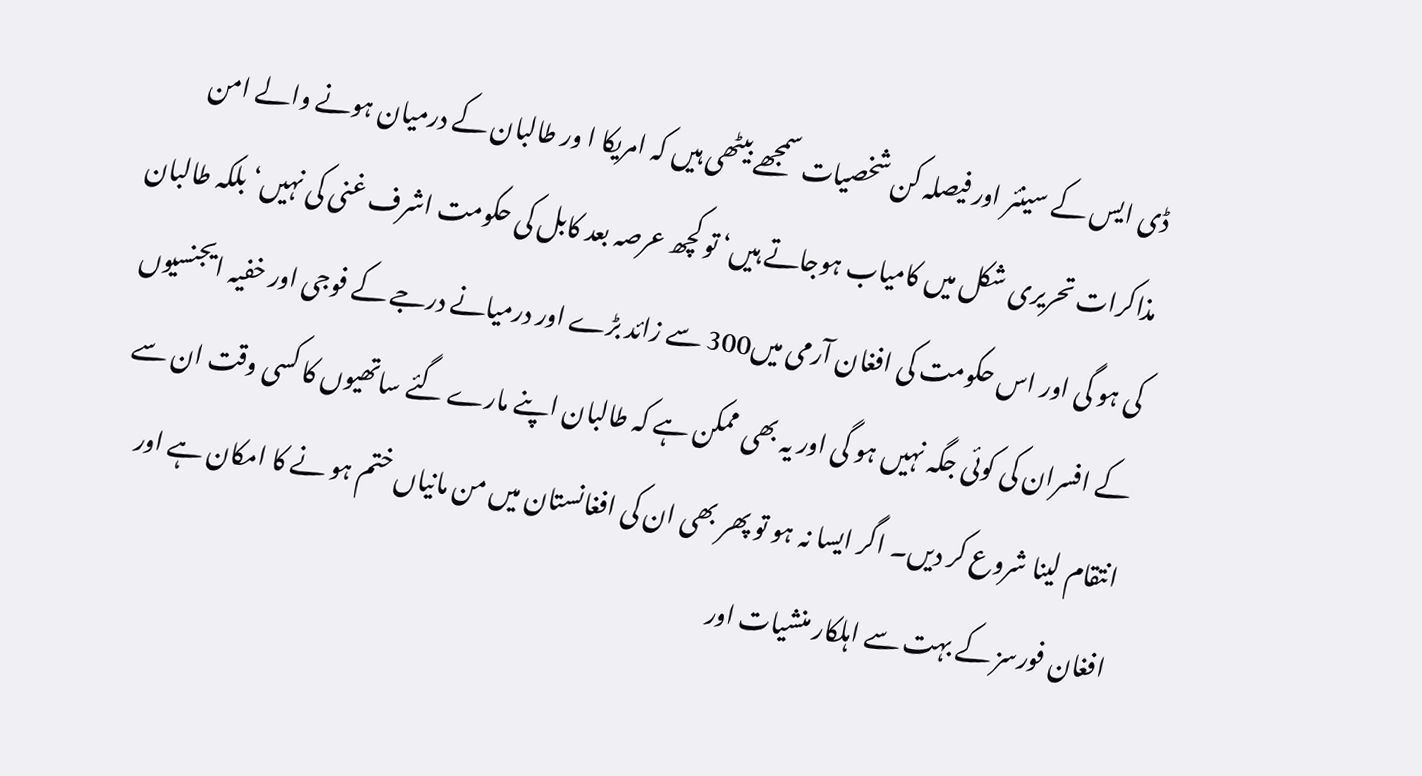ڈی ایس کے سینئر اور فیصلہ کن شخصیات سمجھے بیٹھی ہیں کہ امریکا ا ور طالبان کے درمیان ہونے والے امن مذاکرات تحریری شکل میں کامیاب ہوجاتے ہیں‘ تو کچھ عرصہ بعد کابل کی حکومت اشرف غنی کی نہیں‘ بلکہ طالبان کی ہو گی اور اس حکومت کی افغان آرمی میں300 سے زائد بڑے اور درمیانے درجے کے فوجی اور خفیہ ایجنسیوں کے افسران کی کوئی جگہ نہیں ہو گی اور یہ بھی ممکن ہے کہ طالبان اپنے مارے گئے ساتھیوں کا کسی وقت ان سے انتقام لینا شروع کر دیں۔ اگر ایسا نہ ہو تو پھر بھی ان کی افغانستان میں من مانیاں ختم ہو نے کا امکان ہے اور افغان فورسز کے بہت سے اہلکار منشیات اور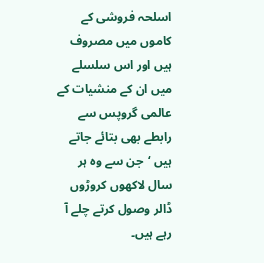اسلحہ فروشی کے کاموں میں مصروف ہیں اور اس سلسلے میں ان کے منشیات کے عالمی گروپس سے رابطے بھی بتائے جاتے ہیں ‘جن سے وہ ہر سال لاکھوں کروڑوں ڈالر وصول کرتے چلے آ رہے ہیں۔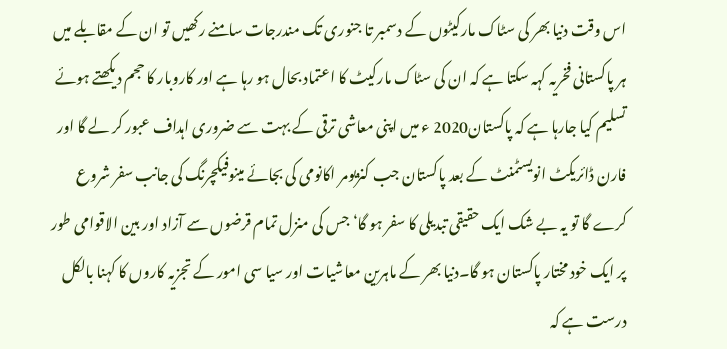اس وقت دنیا بھر کی سٹاک مارکیٹوں کے دسمبر تا جنوری تک مندرجات سامنے رکھیں تو ان کے مقابلے میں ہر پاکستانی فخریہ کہہ سکتا ہے کہ ان کی سٹاک مارکیٹ کا اعتماد بحال ہو رہا ہے اور کاروبار کا حجم دیکھتے ہوئے تسلیم کیا جارہا ہے کہ پاکستان2020 ء میں اپنی معاشی ترقی کے بہت سے ضروری اہداف عبور کر لے گا اور فارن ڈائریکٹ انویسٹمنٹ کے بعد پاکستان جب کنزیومر اکانومی کی بجائے مینوفیکچرنگ کی جانب سفر شروع کرے گا تو یہ بے شک ایک حقیقی تبدیلی کا سفر ہو گا‘ جس کی منزل تمام قرضوں سے آزاد اور بین الاقوامی طور پر ایک خود مختار پاکستان ہو گا۔دنیا بھر کے ماہرین معاشیات اور سیا سی امور کے تجزیہ کاروں کا کہنا بالکل درست ہے کہ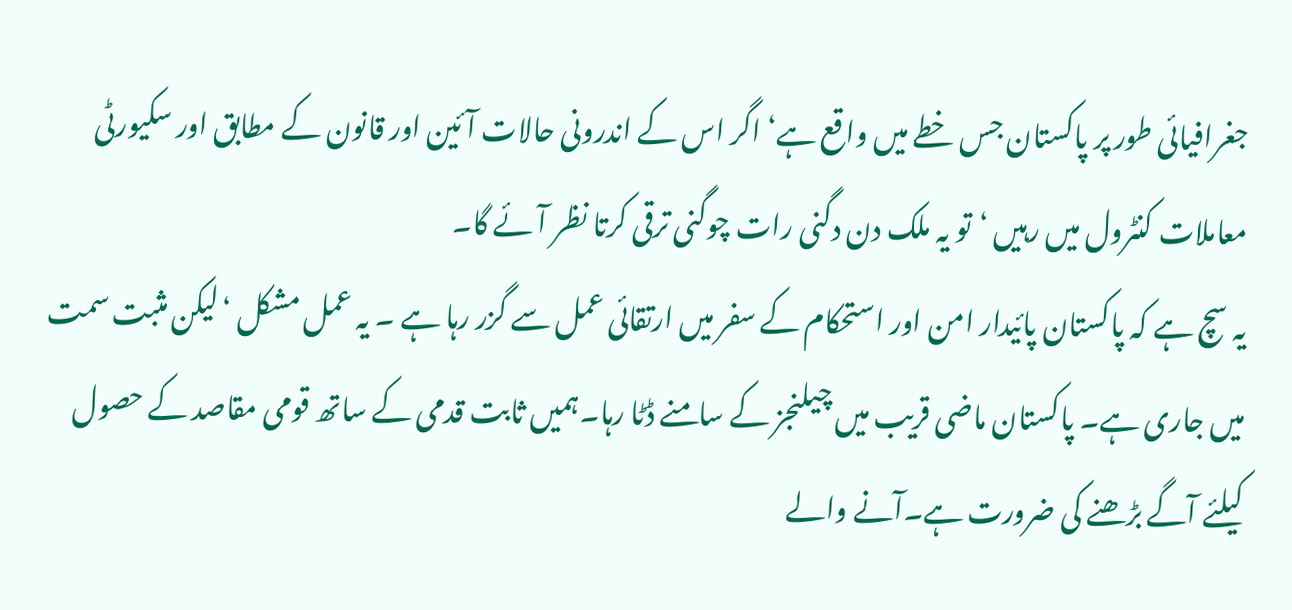جغرافیائی طور پر پاکستان جس خطے میں واقع ہے‘ اگر اس کے اندرونی حالات آئین اور قانون کے مطابق اور سکیورٹی معاملات کنٹرول میں رہیں ‘تو یہ ملک دن دگنی رات چوگنی ترقی کرتا نظر آئے گا۔
یہ سچ ہے کہ پاکستان پائیدار امن اور استحکام کے سفر میں ارتقائی عمل سے گزر رہا ہے ۔ یہ عمل مشکل ‘لیکن مثبت سمت میں جاری ہے۔ پاکستان ماضی قریب میں چیلنجز کے سامنے ڈٹا رہا۔ہمیں ثابت قدمی کے ساتھ قومی مقاصد کے حصول کیلئے آگے بڑھنے کی ضرورت ہے۔آنے والے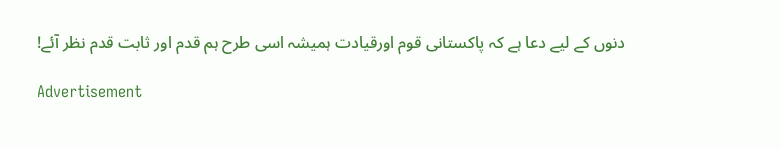دنوں کے لیے دعا ہے کہ پاکستانی قوم اورقیادت ہمیشہ اسی طرح ہم قدم اور ثابت قدم نظر آئے!

Advertisement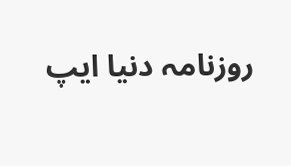روزنامہ دنیا ایپ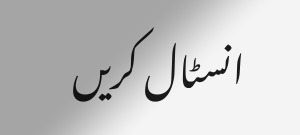انسٹال کریں